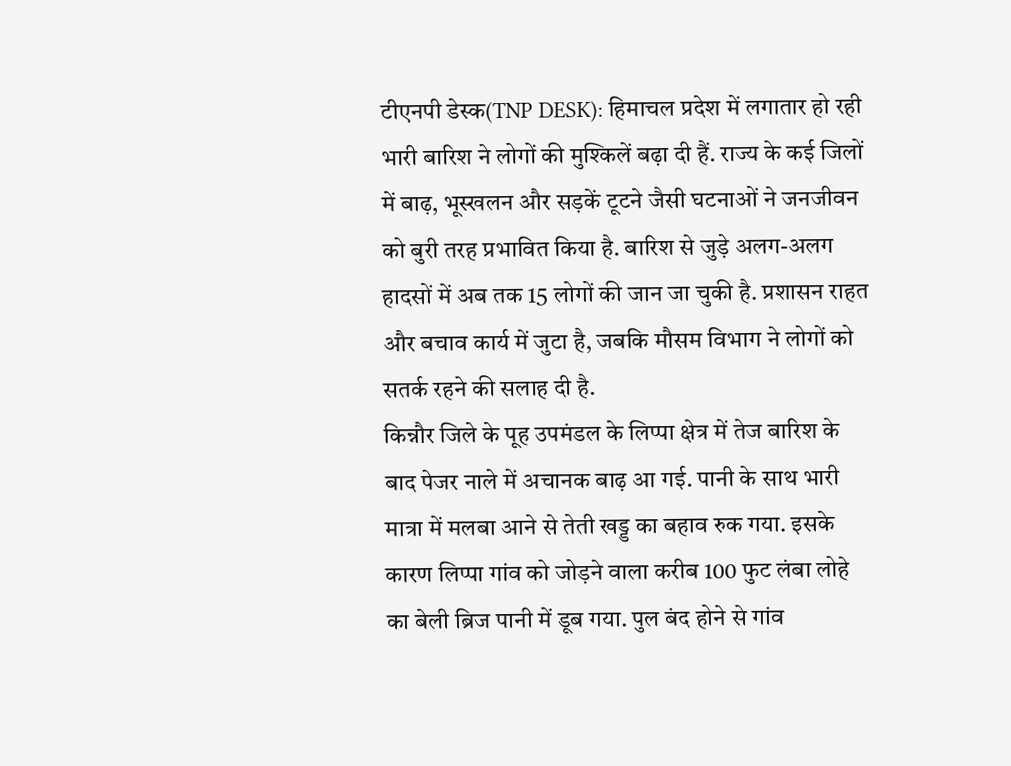टीएनपी डेस्क(TNP DESK): हिमाचल प्रदेश में लगातार हो रही भारी बारिश ने लोगों की मुश्किलें बढ़ा दी हैं. राज्य के कई जिलों में बाढ़, भूस्खलन और सड़कें टूटने जैसी घटनाओं ने जनजीवन को बुरी तरह प्रभावित किया है. बारिश से जुड़े अलग-अलग हादसों में अब तक 15 लोगों की जान जा चुकी है. प्रशासन राहत और बचाव कार्य में जुटा है, जबकि मौसम विभाग ने लोगों को सतर्क रहने की सलाह दी है.
किन्नौर जिले के पूह उपमंडल के लिप्पा क्षेत्र में तेज बारिश के बाद पेजर नाले में अचानक बाढ़ आ गई. पानी के साथ भारी मात्रा में मलबा आने से तेती खड्ड का बहाव रुक गया. इसके कारण लिप्पा गांव को जोड़ने वाला करीब 100 फुट लंबा लोहे का बेली ब्रिज पानी में डूब गया. पुल बंद होने से गांव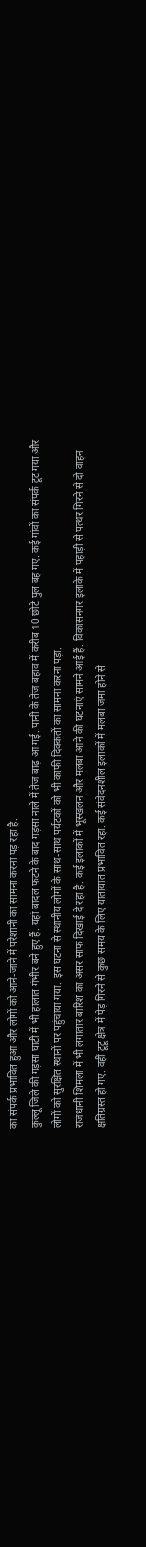का संपर्क प्रभावित हुआ और लोगों को आने-जाने में परेशानी का सामना करना पड़ रहा है.
कुल्लू जिले की गड़सा घाटी में भी हालात गंभीर बने हुए हैं. यहां बादल फटने के बाद गड़सा नाले में तेज बाढ़ आ गई. पानी के तेज बहाव में करीब 10 छोटे पुल बह गए. कई गांवों का संपर्क टूट गया और लोगों को सुरक्षित स्थानों पर पहुंचाया गया. इस घटना से स्थानीय लोगों के साथ-साथ पर्यटकों को भी काफी दिक्कतों का सामना करना पड़ा.
राजधानी शिमला में भी लगातार बारिश का असर साफ दिखाई दे रहा है. कई इलाकों में भूस्खलन और मलबा आने की घटनाएं सामने आई हैं. विकासनगर इलाके में पहाड़ी से पत्थर गिरने से दो वाहन क्षतिग्रस्त हो गए. वहीं टूटू क्षेत्र में पेड़ गिरने से कुछ समय के लिए यातायात प्रभावित रहा. कई संवेदनशील इलाकों में मलबा जमा होने से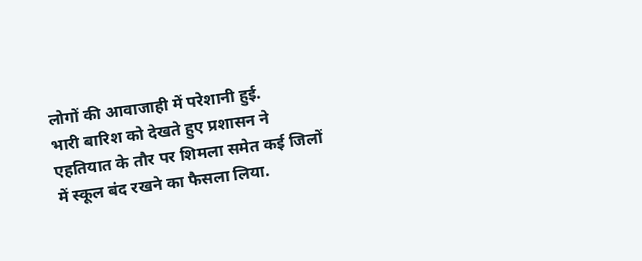लोगों की आवाजाही में परेशानी हुई.
भारी बारिश को देखते हुए प्रशासन ने एहतियात के तौर पर शिमला समेत कई जिलों में स्कूल बंद रखने का फैसला लिया.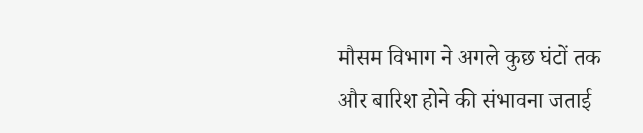मौसम विभाग ने अगले कुछ घंटों तक और बारिश होने की संभावना जताई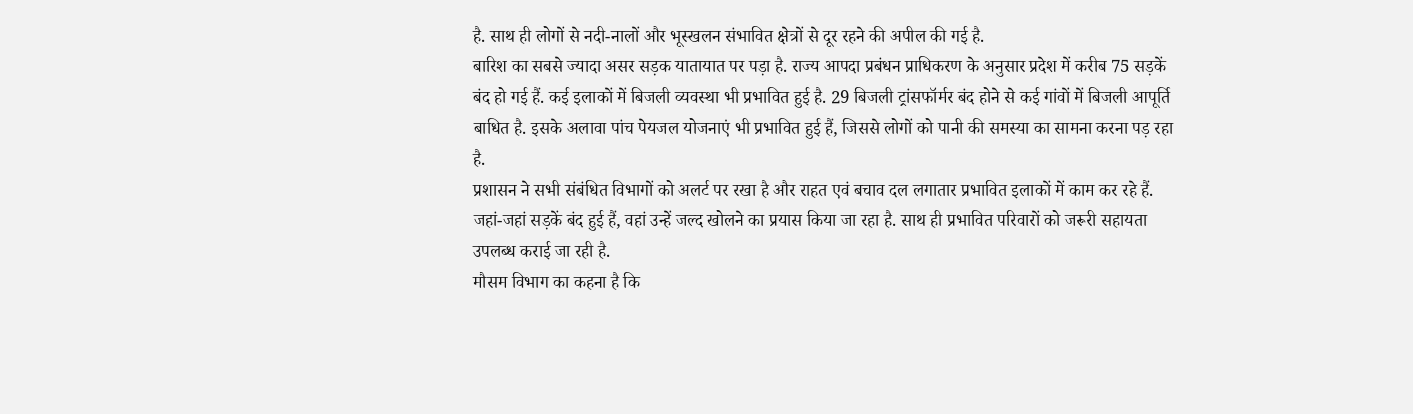है. साथ ही लोगों से नदी-नालों और भूस्खलन संभावित क्षेत्रों से दूर रहने की अपील की गई है.
बारिश का सबसे ज्यादा असर सड़क यातायात पर पड़ा है. राज्य आपदा प्रबंधन प्राधिकरण के अनुसार प्रदेश में करीब 75 सड़कें बंद हो गई हैं. कई इलाकों में बिजली व्यवस्था भी प्रभावित हुई है. 29 बिजली ट्रांसफॉर्मर बंद होने से कई गांवों में बिजली आपूर्ति बाधित है. इसके अलावा पांच पेयजल योजनाएं भी प्रभावित हुई हैं, जिससे लोगों को पानी की समस्या का सामना करना पड़ रहा है.
प्रशासन ने सभी संबंधित विभागों को अलर्ट पर रखा है और राहत एवं बचाव दल लगातार प्रभावित इलाकों में काम कर रहे हैं. जहां-जहां सड़कें बंद हुई हैं, वहां उन्हें जल्द खोलने का प्रयास किया जा रहा है. साथ ही प्रभावित परिवारों को जरूरी सहायता उपलब्ध कराई जा रही है.
मौसम विभाग का कहना है कि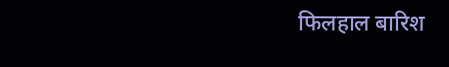फिलहाल बारिश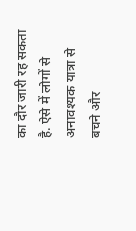का दौर जारी रह सकता है. ऐसे में लोगों से अनावश्यक यात्रा से बचने और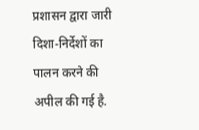प्रशासन द्वारा जारी दिशा-निर्देशों का पालन करने की अपील की गई है.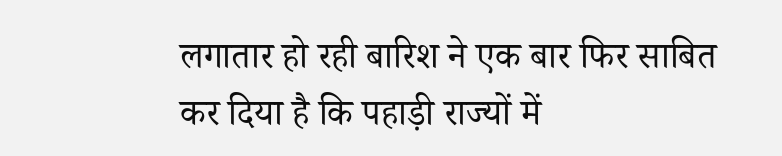लगातार हो रही बारिश ने एक बार फिर साबित कर दिया है कि पहाड़ी राज्यों में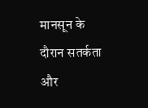मानसून के दौरान सतर्कता और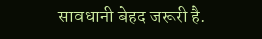सावधानी बेहद जरूरी है.